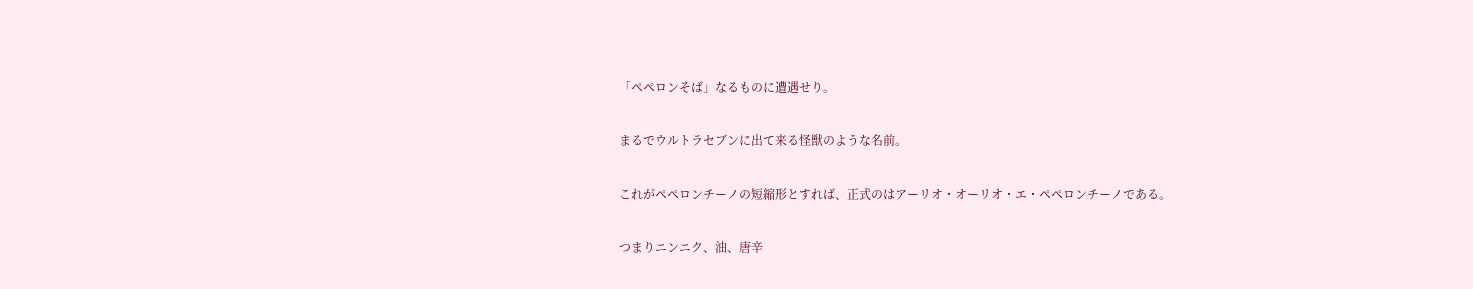「ペペロンそば」なるものに遭遇せり。

まるでウルトラセブンに出て来る怪獣のような名前。

これがペペロンチーノの短縮形とすれば、正式のはアーリオ・オーリオ・エ・ペペロンチーノである。

つまりニンニク、油、唐辛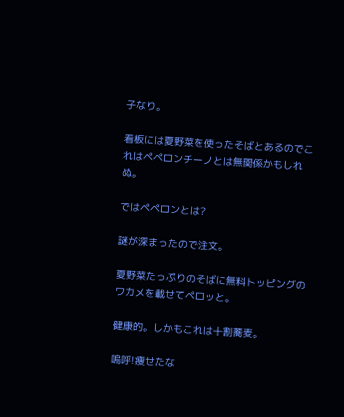子なり。

看板には夏野菜を使ったそばとあるのでこれはペペロンチーノとは無関係かもしれぬ。

ではペペロンとは?

謎が深まったので注文。

夏野菜たっぷりのそばに無料トッピングのワカメを載せてペロッと。

健康的。しかもこれは十割蕎麦。

嗚呼!痩せたな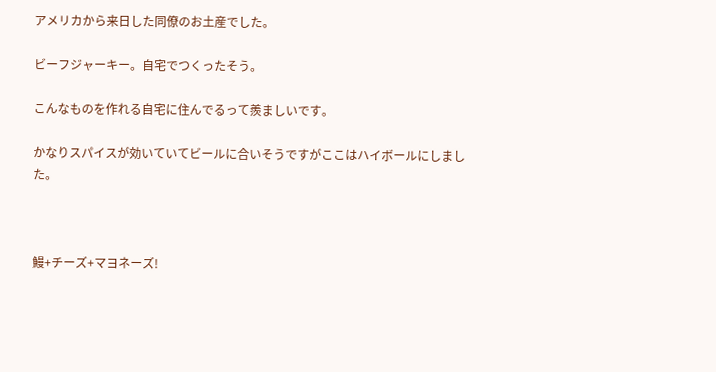アメリカから来日した同僚のお土産でした。

ビーフジャーキー。自宅でつくったそう。

こんなものを作れる自宅に住んでるって羨ましいです。

かなりスパイスが効いていてビールに合いそうですがここはハイボールにしました。



鰻+チーズ+マヨネーズ!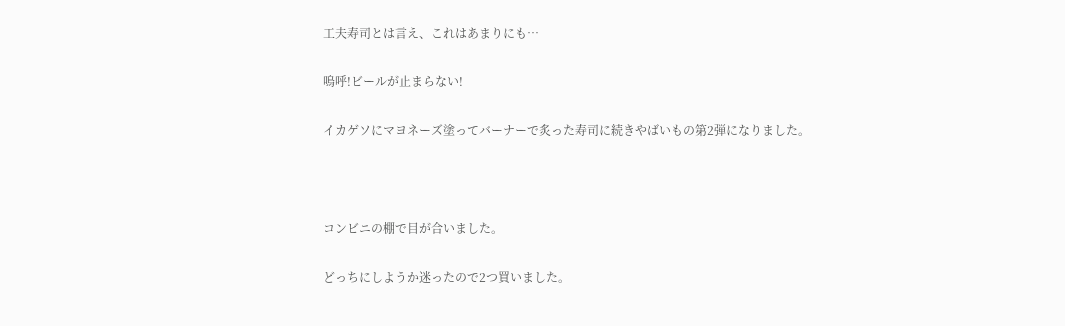工夫寿司とは言え、これはあまりにも…

嗚呼!ビールが止まらない!

イカゲソにマヨネーズ塗ってバーナーで炙った寿司に続きやばいもの第2弾になりました。



コンビニの棚で目が合いました。

どっちにしようか迷ったので2つ買いました。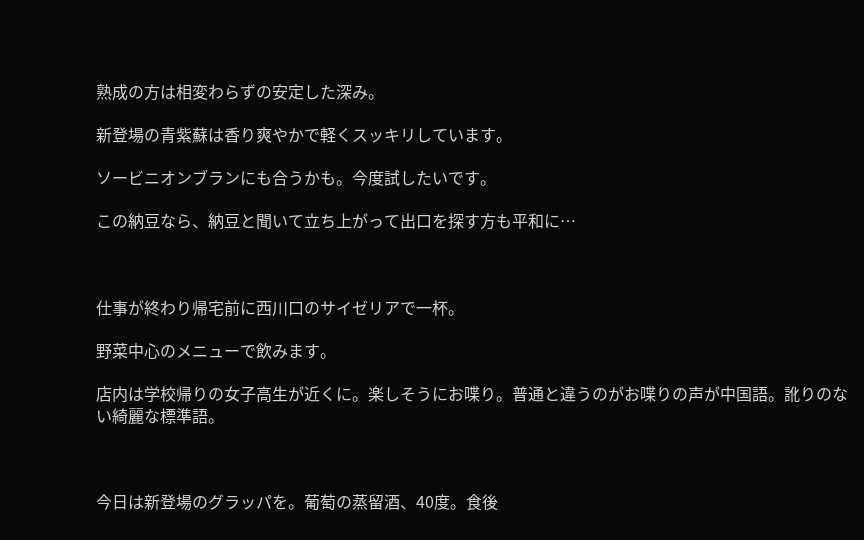熟成の方は相変わらずの安定した深み。

新登場の青紫蘇は香り爽やかで軽くスッキリしています。

ソービニオンブランにも合うかも。今度試したいです。

この納豆なら、納豆と聞いて立ち上がって出口を探す方も平和に…



仕事が終わり帰宅前に西川口のサイゼリアで一杯。

野菜中心のメニューで飲みます。

店内は学校帰りの女子高生が近くに。楽しそうにお喋り。普通と違うのがお喋りの声が中国語。訛りのない綺麗な標準語。



今日は新登場のグラッパを。葡萄の蒸留酒、40度。食後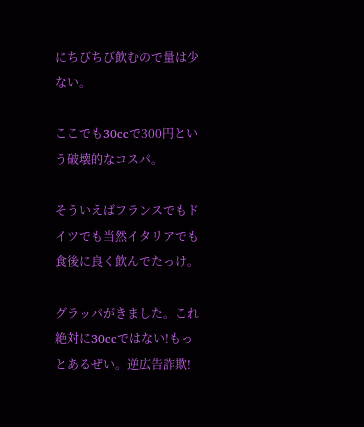にちびちび飲むので量は少ない。

ここでも30ccで300円という破壊的なコスパ。

そういえばフランスでもドイツでも当然イタリアでも食後に良く飲んでたっけ。

グラッパがきました。これ絶対に30ccではない!もっとあるぜい。逆広告詐欺!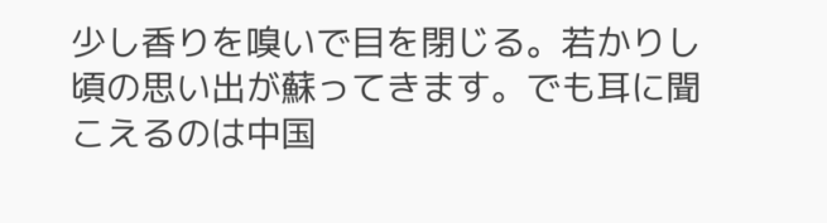少し香りを嗅いで目を閉じる。若かりし頃の思い出が蘇ってきます。でも耳に聞こえるのは中国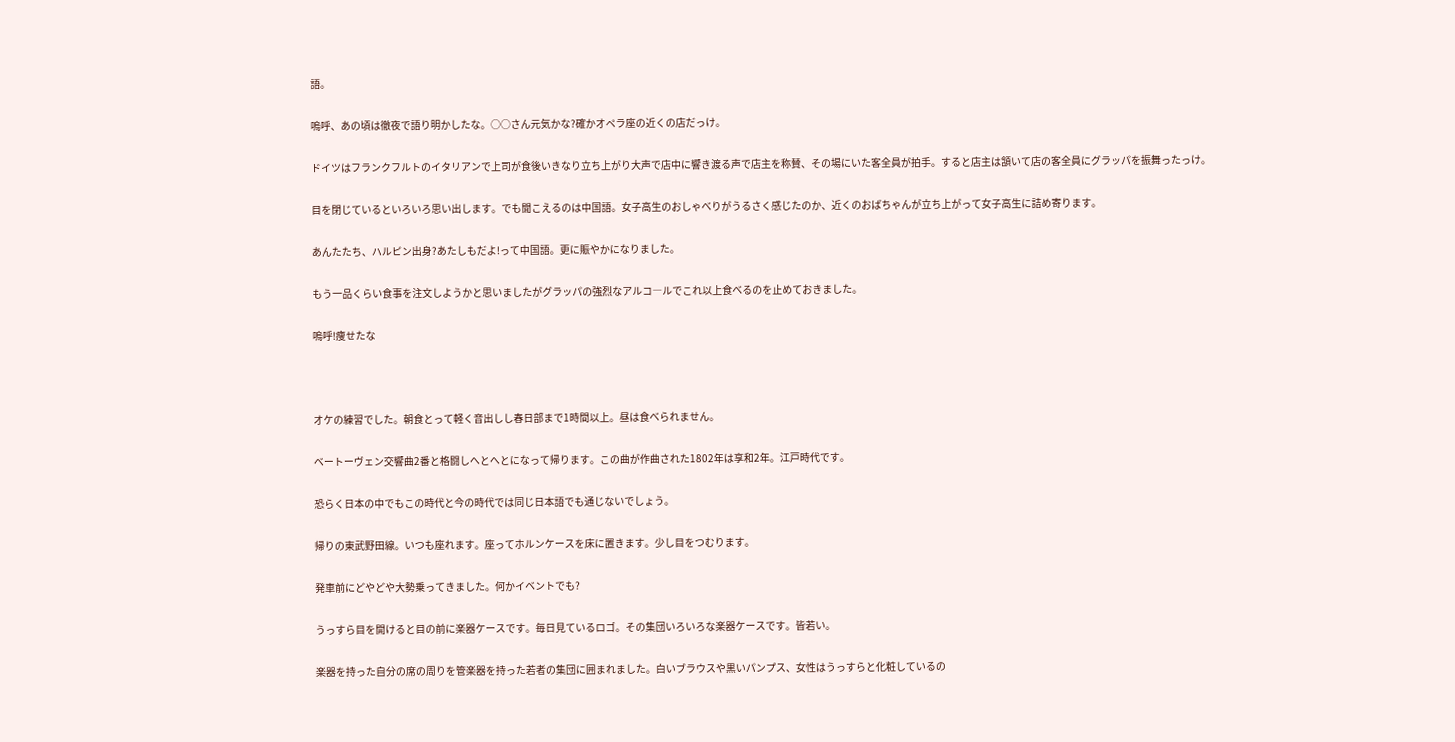語。

嗚呼、あの頃は徹夜で語り明かしたな。○○さん元気かな?確かオペラ座の近くの店だっけ。

ドイツはフランクフルトのイタリアンで上司が食後いきなり立ち上がり大声で店中に響き渡る声で店主を称賛、その場にいた客全員が拍手。すると店主は頷いて店の客全員にグラッパを振舞ったっけ。

目を閉じているといろいろ思い出します。でも聞こえるのは中国語。女子高生のおしゃべりがうるさく感じたのか、近くのおばちゃんが立ち上がって女子高生に詰め寄ります。

あんたたち、ハルピン出身?あたしもだよ!って中国語。更に賑やかになりました。

もう一品くらい食事を注文しようかと思いましたがグラッパの強烈なアルコ―ルでこれ以上食べるのを止めておきました。

嗚呼!痩せたな



オケの練習でした。朝食とって軽く音出しし春日部まで1時間以上。昼は食べられません。

ベートーヴェン交響曲2番と格闘しへとへとになって帰ります。この曲が作曲された1802年は享和2年。江戸時代です。

恐らく日本の中でもこの時代と今の時代では同じ日本語でも通じないでしょう。

帰りの東武野田線。いつも座れます。座ってホルンケースを床に置きます。少し目をつむります。

発車前にどやどや大勢乗ってきました。何かイベントでも?

うっすら目を開けると目の前に楽器ケースです。毎日見ているロゴ。その集団いろいろな楽器ケースです。皆若い。

楽器を持った自分の席の周りを管楽器を持った若者の集団に囲まれました。白いブラウスや黒いパンプス、女性はうっすらと化粧しているの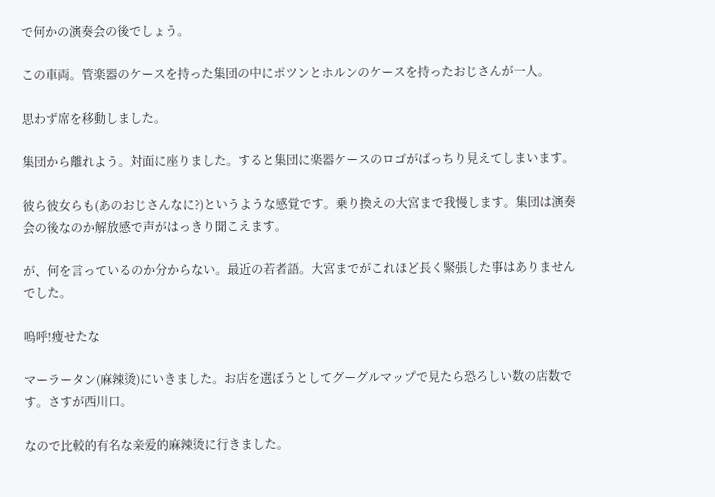で何かの演奏会の後でしょう。

この車両。管楽器のケースを持った集団の中にポツンとホルンのケースを持ったおじさんが一人。

思わず席を移動しました。

集団から離れよう。対面に座りました。すると集団に楽器ケースのロゴがばっちり見えてしまいます。

彼ら彼女らも(あのおじさんなに?)というような感覚です。乗り換えの大宮まで我慢します。集団は演奏会の後なのか解放感で声がはっきり聞こえます。

が、何を言っているのか分からない。最近の若者語。大宮までがこれほど長く緊張した事はありませんでした。

嗚呼!痩せたな

マーラータン(麻辣烫)にいきました。お店を選ぼうとしてグーグルマップで見たら恐ろしい数の店数です。さすが西川口。

なので比較的有名な亲爱的麻辣烫に行きました。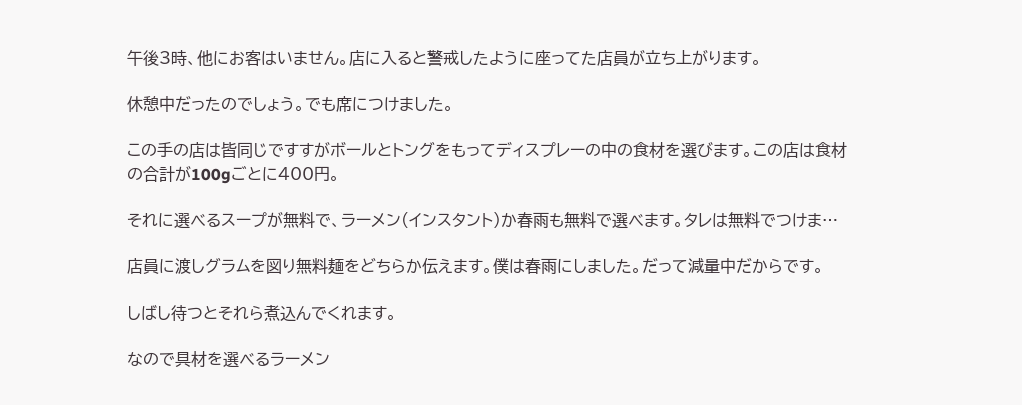午後3時、他にお客はいません。店に入ると警戒したように座ってた店員が立ち上がります。

休憩中だったのでしょう。でも席につけました。

この手の店は皆同じですすがボールとトングをもってディスプレーの中の食材を選びます。この店は食材の合計が100gごとに400円。

それに選べるスープが無料で、ラーメン(インスタント)か春雨も無料で選べます。タレは無料でつけま…

店員に渡しグラムを図り無料麺をどちらか伝えます。僕は春雨にしました。だって減量中だからです。

しばし待つとそれら煮込んでくれます。

なので具材を選べるラーメン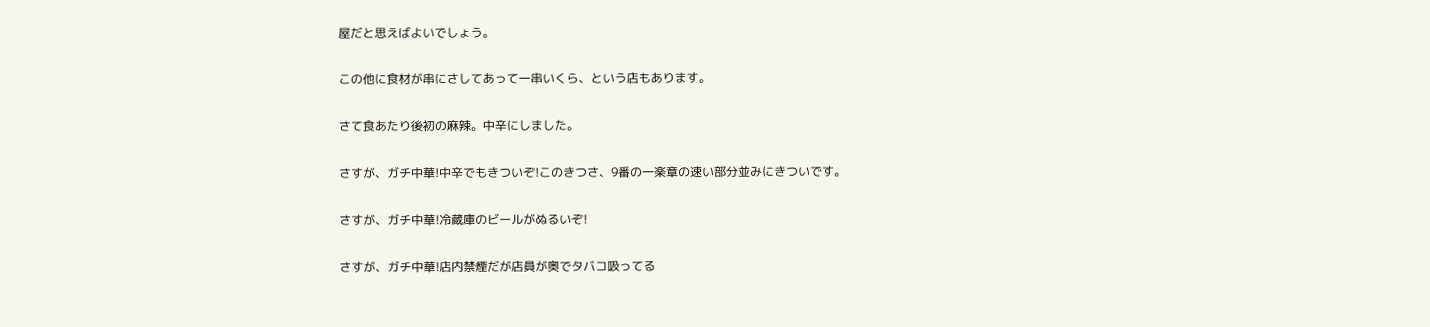屋だと思えばよいでしょう。

この他に食材が串にさしてあって一串いくら、という店もあります。

さて食あたり後初の麻辣。中辛にしました。

さすが、ガチ中華!中辛でもきついぞ!このきつさ、9番の一楽章の速い部分並みにきついです。

さすが、ガチ中華!冷蔵庫のビールがぬるいぞ!

さすが、ガチ中華!店内禁煙だが店員が奥でタバコ吸ってる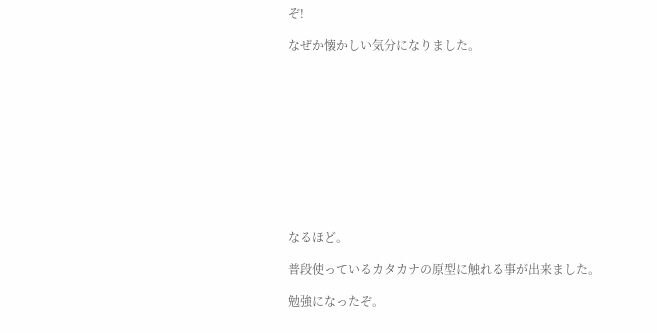ぞ!

なぜか懐かしい気分になりました。











なるほど。

普段使っているカタカナの原型に触れる事が出来ました。

勉強になったぞ。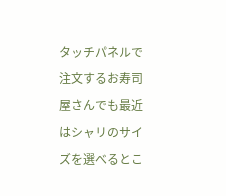タッチパネルで注文するお寿司屋さんでも最近はシャリのサイズを選べるとこ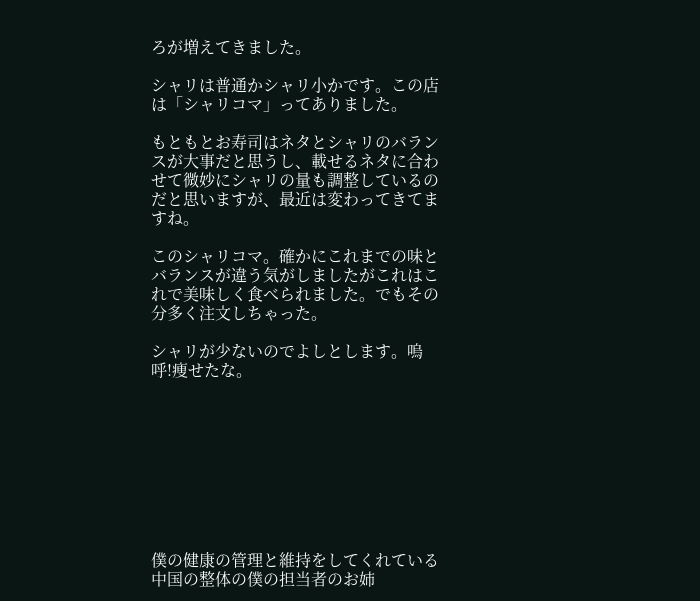ろが増えてきました。

シャリは普通かシャリ小かです。この店は「シャリコマ」ってありました。

もともとお寿司はネタとシャリのバランスが大事だと思うし、載せるネタに合わせて微妙にシャリの量も調整しているのだと思いますが、最近は変わってきてますね。

このシャリコマ。確かにこれまでの味とバランスが違う気がしましたがこれはこれで美味しく食べられました。でもその分多く注文しちゃった。

シャリが少ないのでよしとします。嗚呼!痩せたな。









僕の健康の管理と維持をしてくれている中国の整体の僕の担当者のお姉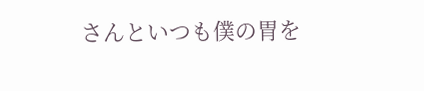さんといつも僕の胃を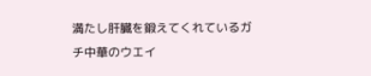満たし肝臓を鍛えてくれているガチ中華のウエイ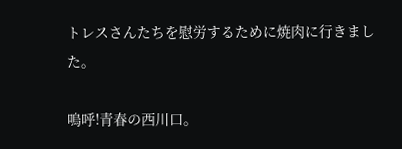トレスさんたちを慰労するために焼肉に行きました。

嗚呼!青春の西川口。